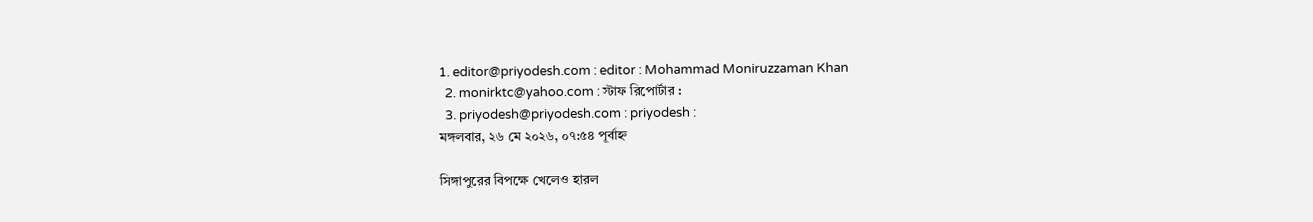1. editor@priyodesh.com : editor : Mohammad Moniruzzaman Khan
  2. monirktc@yahoo.com : স্টাফ রিপোর্টার :
  3. priyodesh@priyodesh.com : priyodesh :
মঙ্গলবার, ২৬ মে ২০২৬, ০৭:৫৪ পূর্বাহ্ন

সিঙ্গাপুরের বিপক্ষে খেলেও হারল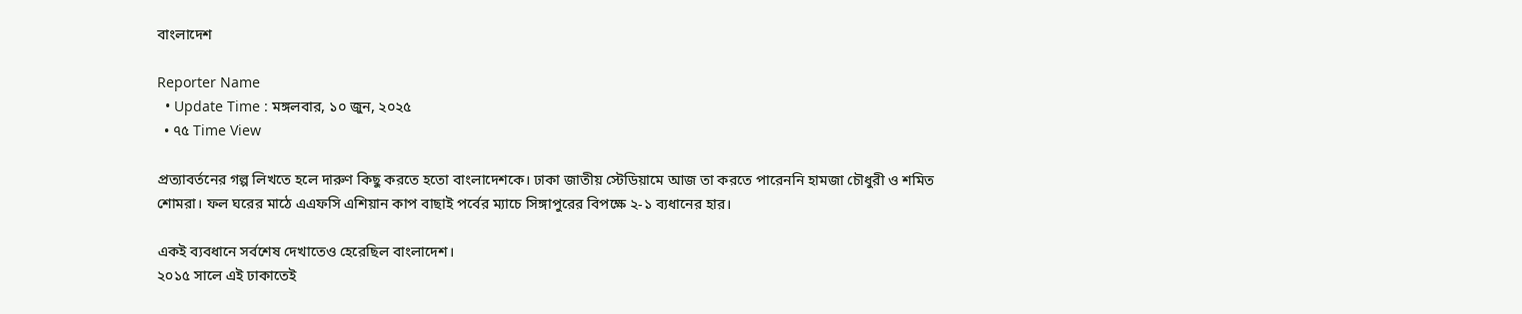বাংলাদেশ

Reporter Name
  • Update Time : মঙ্গলবার, ১০ জুন, ২০২৫
  • ৭৫ Time View

প্রত্যাবর্তনের গল্প লিখতে হলে দারুণ কিছু করতে হতো বাংলাদেশকে। ঢাকা জাতীয় স্টেডিয়ামে আজ তা করতে পারেননি হামজা চৌধুরী ও শমিত শোমরা। ফল ঘরের মাঠে এএফসি এশিয়ান কাপ বাছাই পর্বের ম্যাচে সিঙ্গাপুরের বিপক্ষে ২-১ ব্যধানের হার।

একই ব্যবধানে সর্বশেষ দেখাতেও হেরেছিল বাংলাদেশ।
২০১৫ সালে এই ঢাকাতেই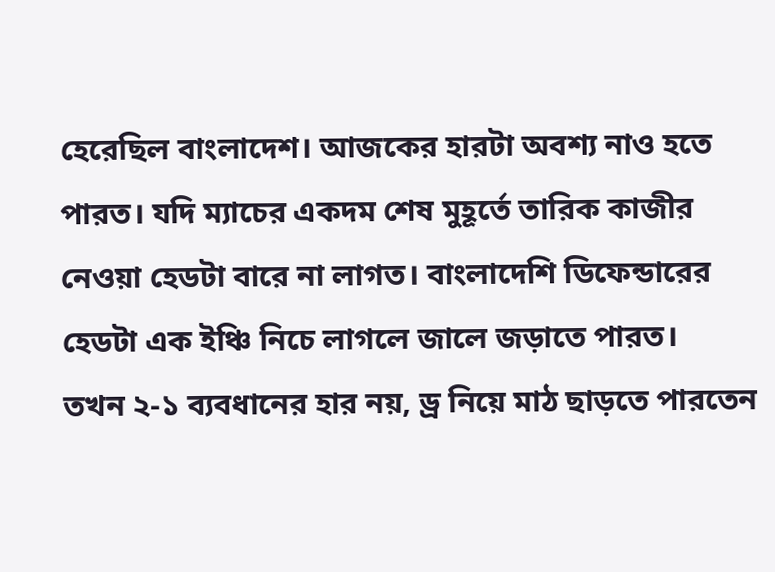হেরেছিল বাংলাদেশ। আজকের হারটা অবশ্য নাও হতে পারত। যদি ম্যাচের একদম শেষ মুহূর্তে তারিক কাজীর নেওয়া হেডটা বারে না লাগত। বাংলাদেশি ডিফেন্ডারের হেডটা এক ইঞ্চি নিচে লাগলে জালে জড়াতে পারত।
তখন ২-১ ব্যবধানের হার নয়, ড্র নিয়ে মাঠ ছাড়তে পারতেন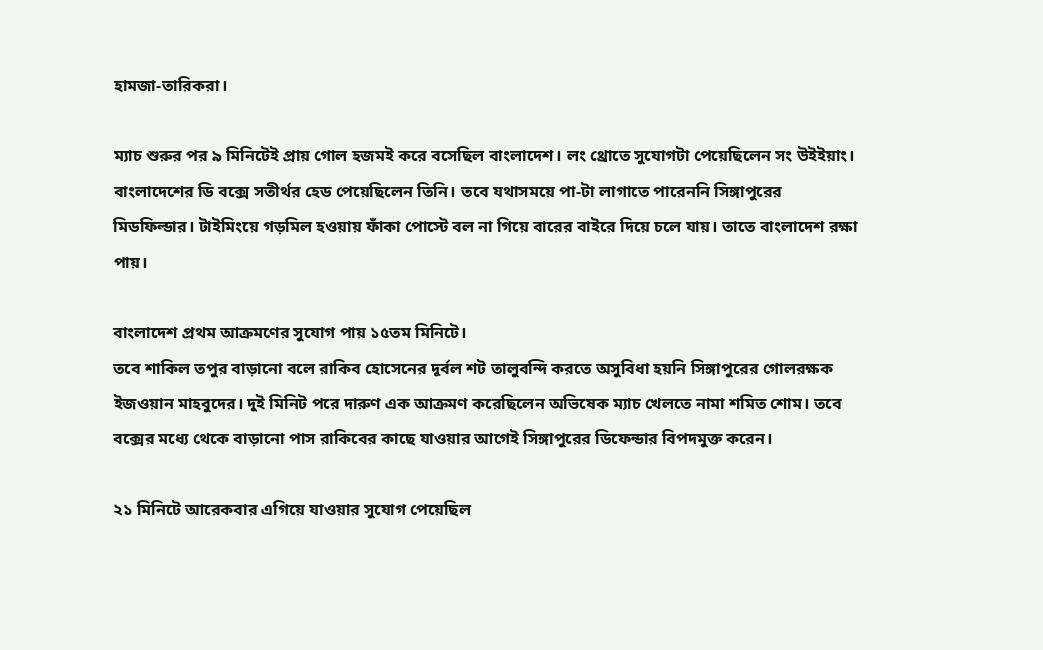হামজা-তারিকরা।

ম্যাচ শুরুর পর ৯ মিনিটেই প্রায় গোল হজমই করে বসেছিল বাংলাদেশ। লং থ্রোতে সুযোগটা পেয়েছিলেন সং উইইয়াং।
বাংলাদেশের ডি বক্সে সতীর্থর হেড পেয়েছিলেন তিনি। তবে যথাসময়ে পা-টা লাগাতে পারেননি সিঙ্গাপুরের মিডফিল্ডার। টাইমিংয়ে গড়মিল হওয়ায় ফাঁকা পোস্টে বল না গিয়ে বারের বাইরে দিয়ে চলে যায়। তাতে বাংলাদেশ রক্ষা পায়।

বাংলাদেশ প্রথম আক্রমণের সুযোগ পায় ১৫তম মিনিটে।
তবে শাকিল তপুর বাড়ানো বলে রাকিব হোসেনের দূর্বল শট তালুবন্দি করতে অসুবিধা হয়নি সিঙ্গাপুরের গোলরক্ষক ইজওয়ান মাহবুদের। দুই মিনিট পরে দারুণ এক আক্রমণ করেছিলেন অভিষেক ম্যাচ খেলতে নামা শমিত শোম। তবে বক্সের মধ্যে থেকে বাড়ানো পাস রাকিবের কাছে যাওয়ার আগেই সিঙ্গাপুরের ডিফেন্ডার বিপদমুক্ত করেন।

২১ মিনিটে আরেকবার এগিয়ে যাওয়ার সুযোগ পেয়েছিল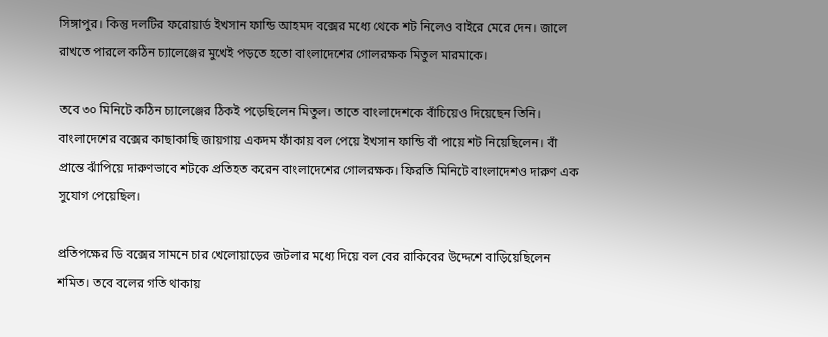সিঙ্গাপুর। কিন্তু দলটির ফরোয়ার্ড ইখসান ফান্ডি আহমদ বক্সের মধ্যে থেকে শট নিলেও বাইরে মেরে দেন। জালে রাখতে পারলে কঠিন চ্যালেঞ্জের মুখেই পড়তে হতো বাংলাদেশের গোলরক্ষক মিতুল মারমাকে।

তবে ৩০ মিনিটে কঠিন চ্যালেঞ্জের ঠিকই পড়েছিলেন মিতুল। তাতে বাংলাদেশকে বাঁচিয়েও দিয়েছেন তিনি। বাংলাদেশের বক্সের কাছাকাছি জায়গায় একদম ফাঁকায় বল পেয়ে ইখসান ফান্ডি বাঁ পায়ে শট নিয়েছিলেন। বাঁ প্রান্তে ঝাঁপিয়ে দারুণভাবে শটকে প্রতিহত করেন বাংলাদেশের গোলরক্ষক। ফিরতি মিনিটে বাংলাদেশও দারুণ এক সুযোগ পেয়েছিল।

প্রতিপক্ষের ডি বক্সের সামনে চার খেলোয়াড়ের জটলার মধ্যে দিয়ে বল বের রাকিবের উদ্দেশে বাড়িয়েছিলেন শমিত। তবে বলের গতি থাকায়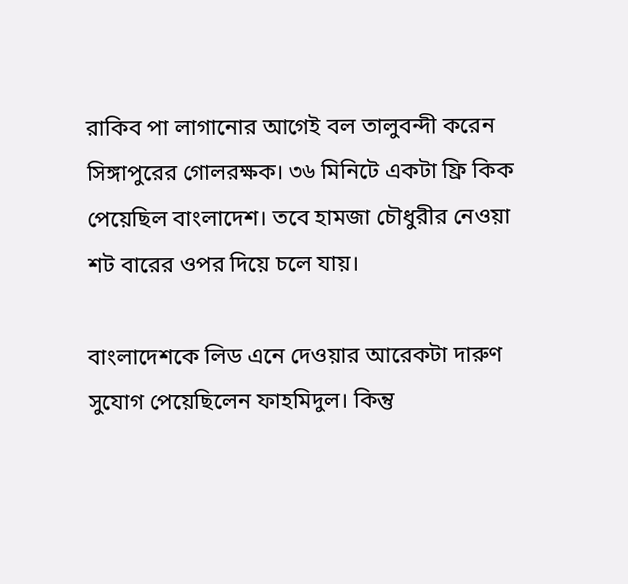রাকিব পা লাগানোর আগেই বল তালুবন্দী করেন সিঙ্গাপুরের গোলরক্ষক। ৩৬ মিনিটে একটা ফ্রি কিক পেয়েছিল বাংলাদেশ। তবে হামজা চৌধুরীর নেওয়া শট বারের ওপর দিয়ে চলে যায়।

বাংলাদেশকে লিড এনে দেওয়ার আরেকটা দারুণ সুযোগ পেয়েছিলেন ফাহমিদুল। কিন্তু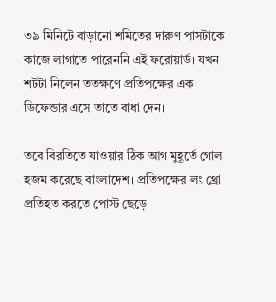৩৯ মিনিটে বাড়ানো শমিতের দারুণ পাসটাকে কাজে লাগাতে পারেননি এই ফরোয়ার্ড। যখন শটটা নিলেন ততক্ষণে প্রতিপক্ষের এক ডিফেন্ডার এসে তাতে বাধা দেন।

তবে বিরতিতে যাওয়ার ঠিক আগ মুহূর্তে গোল হজম করেছে বাংলাদেশ। প্রতিপক্ষের লং থ্রো প্রতিহত করতে পোস্ট ছেড়ে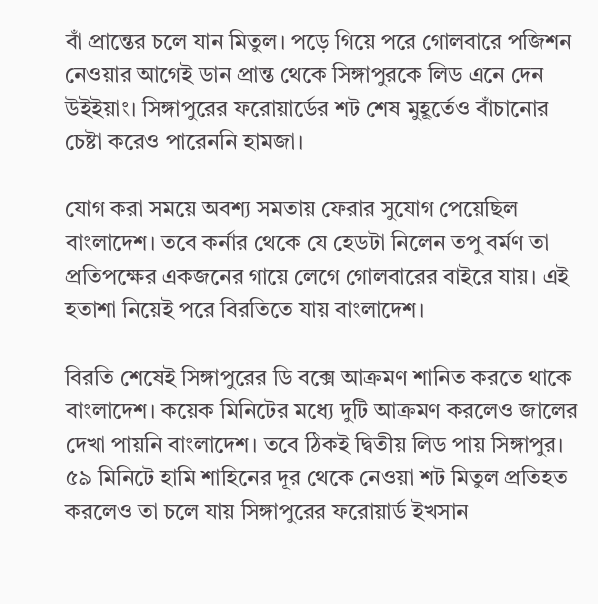বাঁ প্রান্তের চলে যান মিতুল। পড়ে গিয়ে পরে গোলবারে পজিশন নেওয়ার আগেই ডান প্রান্ত থেকে সিঙ্গাপুরকে লিড এনে দেন উইইয়াং। সিঙ্গাপুরের ফরোয়ার্ডের শট শেষ মুহূর্তেও বাঁচানোর চেষ্টা করেও পারেননি হামজা।

যোগ করা সময়ে অবশ্য সমতায় ফেরার সুযোগ পেয়েছিল বাংলাদেশ। তবে কর্নার থেকে যে হেডটা নিলেন তপু বর্মণ তা প্রতিপক্ষের একজনের গায়ে লেগে গোলবারের বাইরে যায়। এই হতাশা নিয়েই পরে বিরতিতে যায় বাংলাদেশ।

বিরতি শেষেই সিঙ্গাপুরের ডি বক্সে আক্রমণ শানিত করতে থাকে বাংলাদেশ। কয়েক মিনিটের মধ্যে দুটি আক্রমণ করলেও জালের দেখা পায়নি বাংলাদেশ। তবে ঠিকই দ্বিতীয় লিড পায় সিঙ্গাপুর। ৫৯ মিনিটে হামি শাহিনের দূর থেকে নেওয়া শট মিতুল প্রতিহত করলেও তা চলে যায় সিঙ্গাপুরের ফরোয়ার্ড ইখসান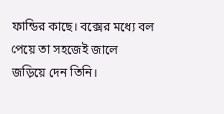ফান্ডির কাছে। বক্সের মধ্যে বল পেয়ে তা সহজেই জালে জড়িয়ে দেন তিনি।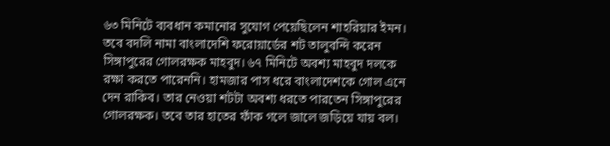৬৩ মিনিটে ব্যবধান কমানোর সুযোগ পেয়েছিলেন শাহরিয়ার ইমন। তবে বদলি নামা বাংলাদেশি ফরোয়ার্ডের শট তালুবন্দি করেন সিঙ্গাপুরের গোলরক্ষক মাহবুদ। ৬৭ মিনিটে অবশ্য মাহবুদ দলকে রক্ষা করতে পারেননি। হামজার পাস ধরে বাংলাদেশকে গোল এনে দেন রাকিব। তার নেওয়া শটটা অবশ্য ধরতে পারতেন সিঙ্গাপুরের গোলরক্ষক। তবে তার হাতের ফাঁক গলে জালে জড়িয়ে যায় বল।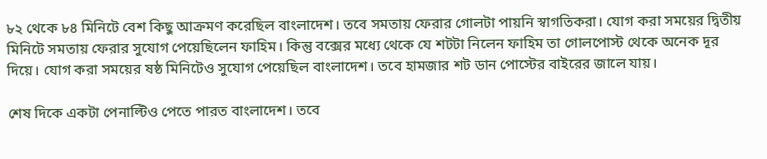৮২ থেকে ৮৪ মিনিটে বেশ কিছু আক্রমণ করেছিল বাংলাদেশ। তবে সমতায় ফেরার গোলটা পায়নি স্বাগতিকরা। যোগ করা সময়ের দ্বিতীয় মিনিটে সমতায় ফেরার সুযোগ পেয়েছিলেন ফাহিম। কিন্তু বক্সের মধ্যে থেকে যে শটটা নিলেন ফাহিম তা গোলপোস্ট থেকে অনেক দূর দিয়ে। যোগ করা সময়ের ষষ্ঠ মিনিটেও সুযোগ পেয়েছিল বাংলাদেশ। তবে হামজার শট ডান পোস্টের বাইরের জালে যায়।

শেষ দিকে একটা পেনাল্টিও পেতে পারত বাংলাদেশ। তবে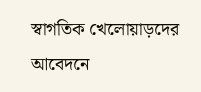স্বাগতিক খেলোয়াড়দের আবেদনে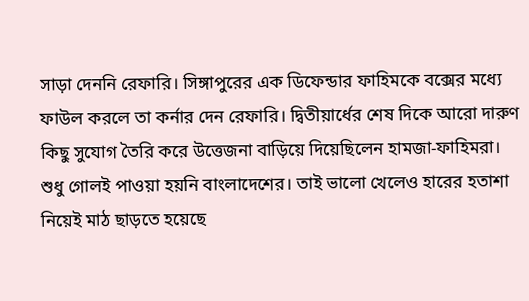সাড়া দেননি রেফারি। সিঙ্গাপুরের এক ডিফেন্ডার ফাহিমকে বক্সের মধ্যে ফাউল করলে তা কর্নার দেন রেফারি। দ্বিতীয়ার্ধের শেষ দিকে আরো দারুণ কিছু সুযোগ তৈরি করে উত্তেজনা বাড়িয়ে দিয়েছিলেন হামজা-ফাহিমরা। শুধু গোলই পাওয়া হয়নি বাংলাদেশের। তাই ভালো খেলেও হারের হতাশা নিয়েই মাঠ ছাড়তে হয়েছে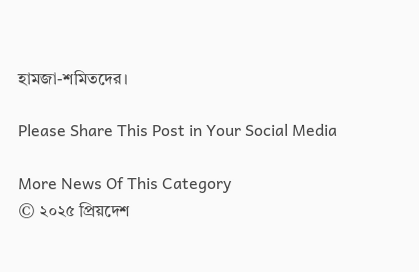হামজা-শমিতদের।

Please Share This Post in Your Social Media

More News Of This Category
© ২০২৫ প্রিয়দেশ